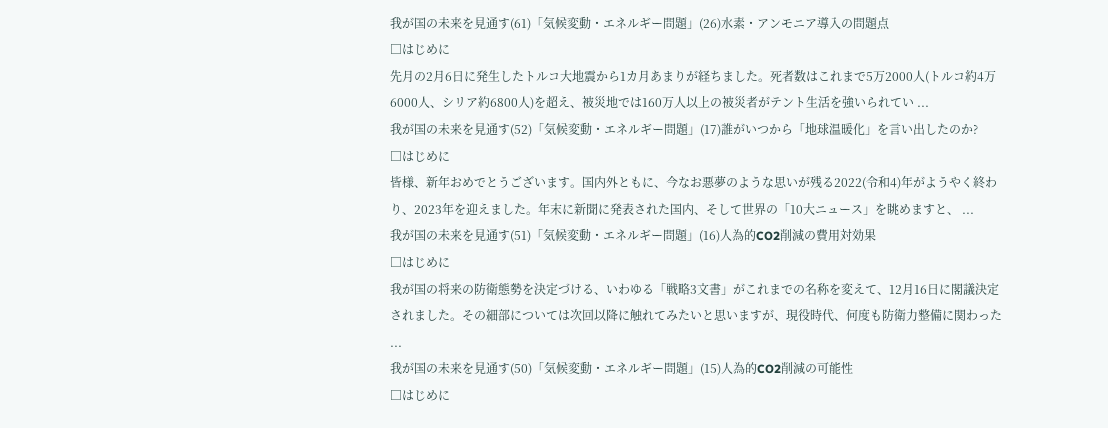我が国の未来を見通す(61)「気候変動・エネルギー問題」(26)水素・アンモニア導入の問題点
□はじめに
先月の2月6日に発生したトルコ大地震から1カ月あまりが経ちました。死者数はこれまで5万2000人(トルコ約4万6000人、シリア約6800人)を超え、被災地では160万人以上の被災者がテント生活を強いられてい ...
我が国の未来を見通す(52)「気候変動・エネルギー問題」(17)誰がいつから「地球温暖化」を言い出したのか?
□はじめに
皆様、新年おめでとうございます。国内外ともに、今なお悪夢のような思いが残る2022(令和4)年がようやく終わり、2023年を迎えました。年末に新聞に発表された国内、そして世界の「10大ニュース」を眺めますと、 ...
我が国の未来を見通す(51)「気候変動・エネルギー問題」(16)人為的CO2削減の費用対効果
□はじめに
我が国の将来の防衛態勢を決定づける、いわゆる「戦略3文書」がこれまでの名称を変えて、12月16日に閣議決定されました。その細部については次回以降に触れてみたいと思いますが、現役時代、何度も防衛力整備に関わった ...
我が国の未来を見通す(50)「気候変動・エネルギー問題」(15)人為的CO2削減の可能性
□はじめに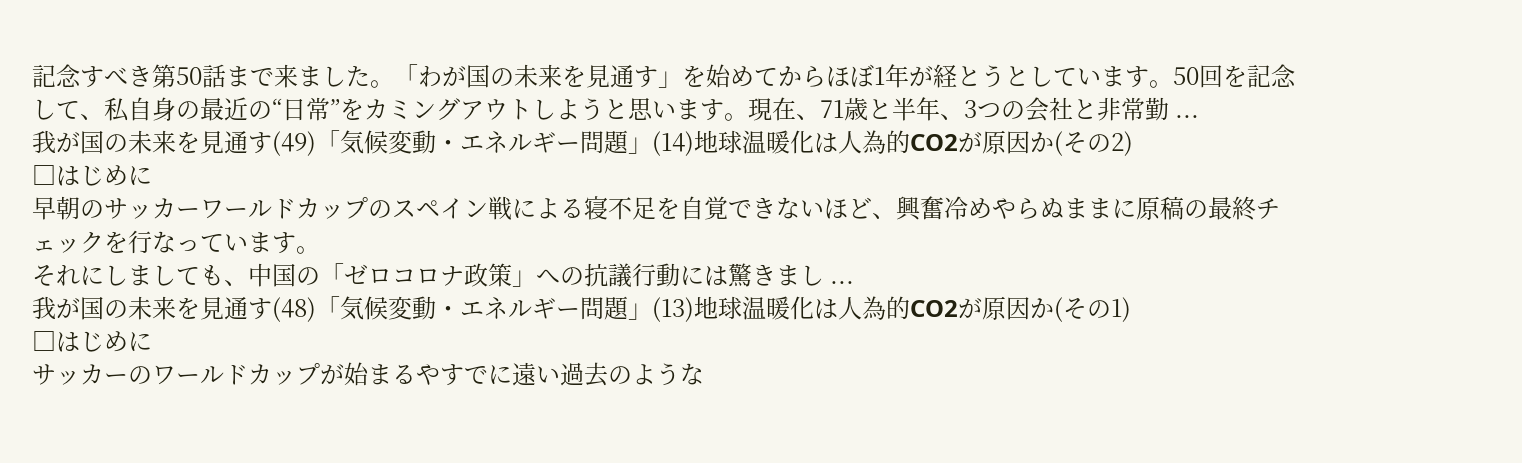記念すべき第50話まで来ました。「わが国の未来を見通す」を始めてからほぼ1年が経とうとしています。50回を記念して、私自身の最近の“日常”をカミングアウトしようと思います。現在、71歳と半年、3つの会社と非常勤 ...
我が国の未来を見通す(49)「気候変動・エネルギー問題」(14)地球温暖化は人為的CO2が原因か(その2)
□はじめに
早朝のサッカーワールドカップのスペイン戦による寝不足を自覚できないほど、興奮冷めやらぬままに原稿の最終チェックを行なっています。
それにしましても、中国の「ゼロコロナ政策」への抗議行動には驚きまし ...
我が国の未来を見通す(48)「気候変動・エネルギー問題」(13)地球温暖化は人為的CO2が原因か(その1)
□はじめに
サッカーのワールドカップが始まるやすでに遠い過去のような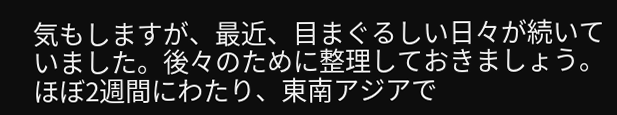気もしますが、最近、目まぐるしい日々が続いていました。後々のために整理しておきましょう。ほぼ2週間にわたり、東南アジアで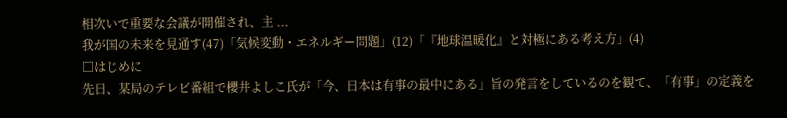相次いで重要な会議が開催され、主 ...
我が国の未来を見通す(47)「気候変動・エネルギー問題」(12)「『地球温暖化』と対極にある考え方」(4)
□はじめに
先日、某局のテレビ番組で櫻井よしこ氏が「今、日本は有事の最中にある」旨の発言をしているのを観て、「有事」の定義を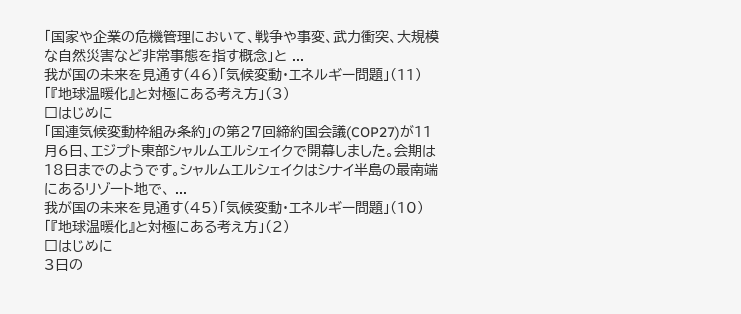「国家や企業の危機管理において、戦争や事変、武力衝突、大規模な自然災害など非常事態を指す概念」と ...
我が国の未来を見通す(46)「気候変動・エネルギー問題」(11)「『地球温暖化』と対極にある考え方」(3)
□はじめに
「国連気候変動枠組み条約」の第27回締約国会議(COP27)が11月6日、エジプト東部シャルムエルシェイクで開幕しました。会期は18日までのようです。シャルムエルシェイクはシナイ半島の最南端にあるリゾート地で、 ...
我が国の未来を見通す(45)「気候変動・エネルギー問題」(10)「『地球温暖化』と対極にある考え方」(2)
□はじめに
3日の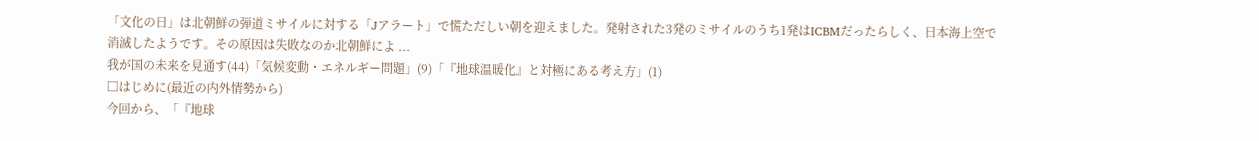「文化の日」は北朝鮮の弾道ミサイルに対する「Jアラート」で慌ただしい朝を迎えました。発射された3発のミサイルのうち1発はICBMだったらしく、日本海上空で消滅したようです。その原因は失敗なのか北朝鮮によ ...
我が国の未来を見通す(44)「気候変動・エネルギー問題」(9)「『地球温暖化』と対極にある考え方」(1)
□はじめに(最近の内外情勢から)
今回から、「『地球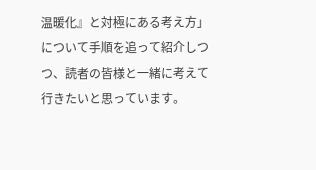温暖化』と対極にある考え方」について手順を追って紹介しつつ、読者の皆様と一緒に考えて行きたいと思っています。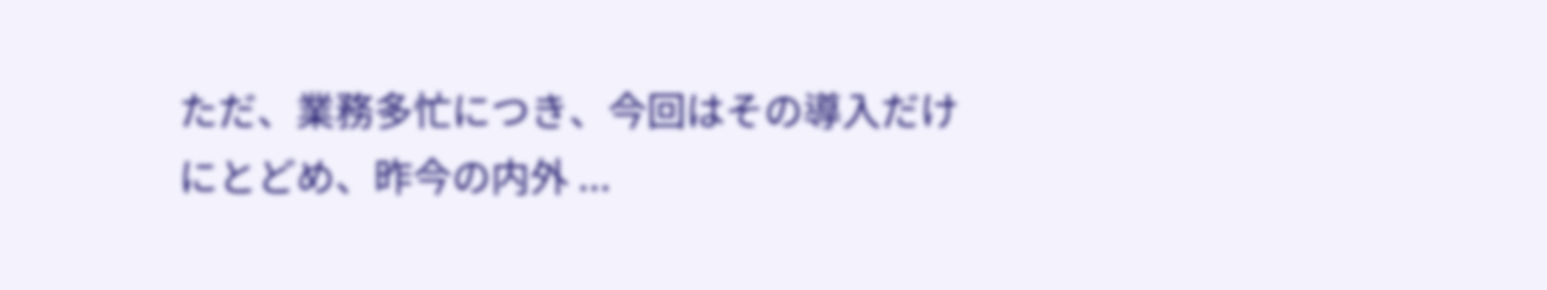ただ、業務多忙につき、今回はその導入だけにとどめ、昨今の内外 ...